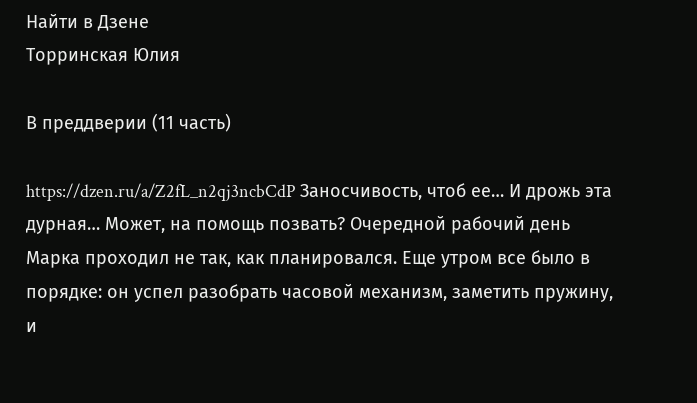Найти в Дзене
Торринская Юлия

В преддверии (11 часть)

https://dzen.ru/a/Z2fL_n2qj3ncbCdP Заносчивость, чтоб ее… И дрожь эта дурная… Может, на помощь позвать? Очередной рабочий день Марка проходил не так, как планировался. Еще утром все было в порядке: он успел разобрать часовой механизм, заметить пружину, и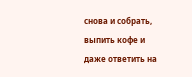снова и собрать, выпить кофе и даже ответить на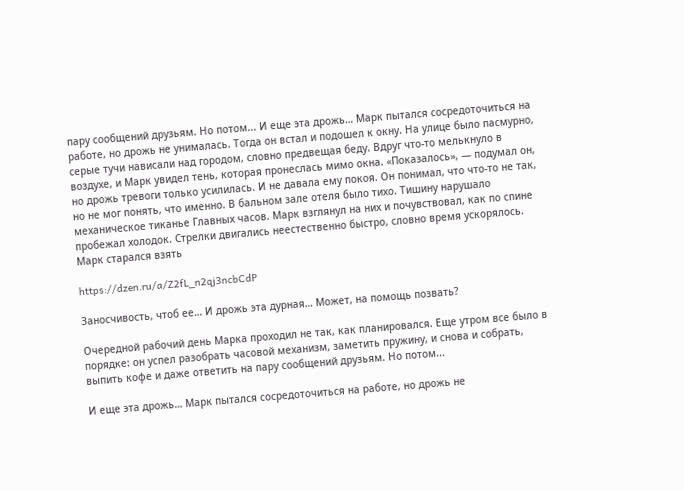пару сообщений друзьям. Но потом... И еще эта дрожь… Марк пытался сосредоточиться на работе, но дрожь не унималась. Тогда он встал и подошел к окну. На улице было пасмурно, серые тучи нависали над городом, словно предвещая беду. Вдруг что-то мелькнуло в воздухе, и Марк увидел тень, которая пронеслась мимо окна. «Показалось», — подумал он, но дрожь тревоги только усилилась. И не давала ему покоя. Он понимал, что что-то не так, но не мог понять, что именно. В бальном зале отеля было тихо. Тишину нарушало механическое тиканье Главных часов. Марк взглянул на них и почувствовал, как по спине пробежал холодок. Стрелки двигались неестественно быстро, словно время ускорялось. Марк старался взять

https://dzen.ru/a/Z2fL_n2qj3ncbCdP

Заносчивость, чтоб ее… И дрожь эта дурная… Может, на помощь позвать?

Очередной рабочий день Марка проходил не так, как планировался. Еще утром все было в порядке: он успел разобрать часовой механизм, заметить пружину, и снова и собрать, выпить кофе и даже ответить на пару сообщений друзьям. Но потом...

И еще эта дрожь… Марк пытался сосредоточиться на работе, но дрожь не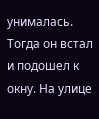унималась. Тогда он встал и подошел к окну. На улице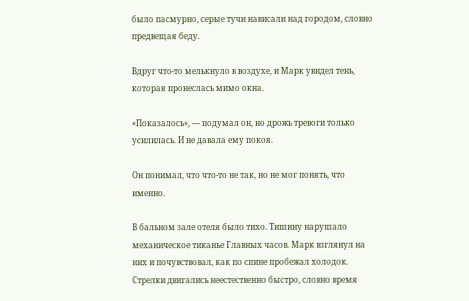было пасмурно, серые тучи нависали над городом, словно предвещая беду.

Вдруг что-то мелькнуло в воздухе, и Марк увидел тень, которая пронеслась мимо окна.

«Показалось», — подумал он, но дрожь тревоги только усилилась. И не давала ему покоя.

Он понимал, что что-то не так, но не мог понять, что именно.

В бальном зале отеля было тихо. Тишину нарушало механическое тиканье Главных часов. Марк взглянул на них и почувствовал, как по спине пробежал холодок. Стрелки двигались неестественно быстро, словно время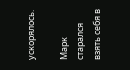ускорялось.

Марк старался взять себя в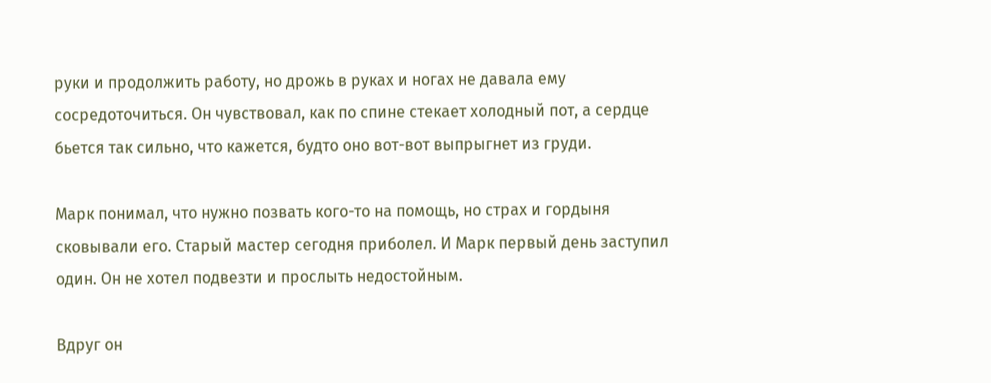руки и продолжить работу, но дрожь в руках и ногах не давала ему сосредоточиться. Он чувствовал, как по спине стекает холодный пот, а сердце бьется так сильно, что кажется, будто оно вот-вот выпрыгнет из груди.

Марк понимал, что нужно позвать кого-то на помощь, но страх и гордыня сковывали его. Старый мастер сегодня приболел. И Марк первый день заступил один. Он не хотел подвезти и прослыть недостойным.

Вдруг он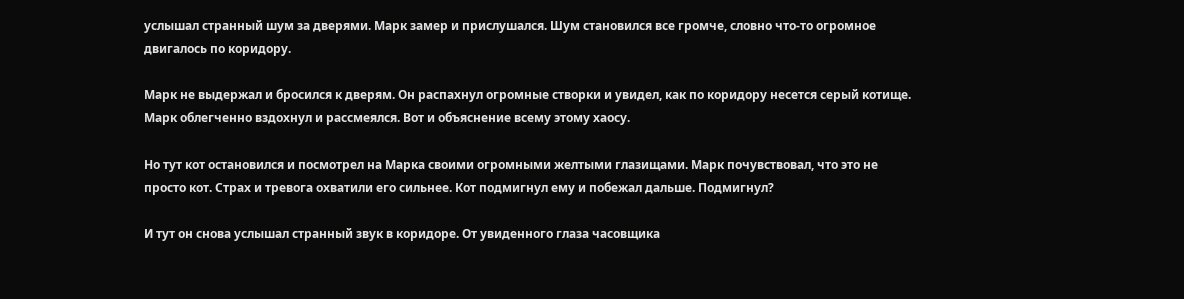услышал странный шум за дверями. Марк замер и прислушался. Шум становился все громче, словно что-то огромное двигалось по коридору.

Марк не выдержал и бросился к дверям. Он распахнул огромные створки и увидел, как по коридору несется серый котище. Марк облегченно вздохнул и рассмеялся. Вот и объяснение всему этому хаосу.

Но тут кот остановился и посмотрел на Марка своими огромными желтыми глазищами. Марк почувствовал, что это не просто кот. Страх и тревога охватили его сильнее. Кот подмигнул ему и побежал дальше. Подмигнул?

И тут он снова услышал странный звук в коридоре. От увиденного глаза часовщика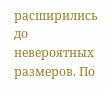расширились до невероятных размеров. По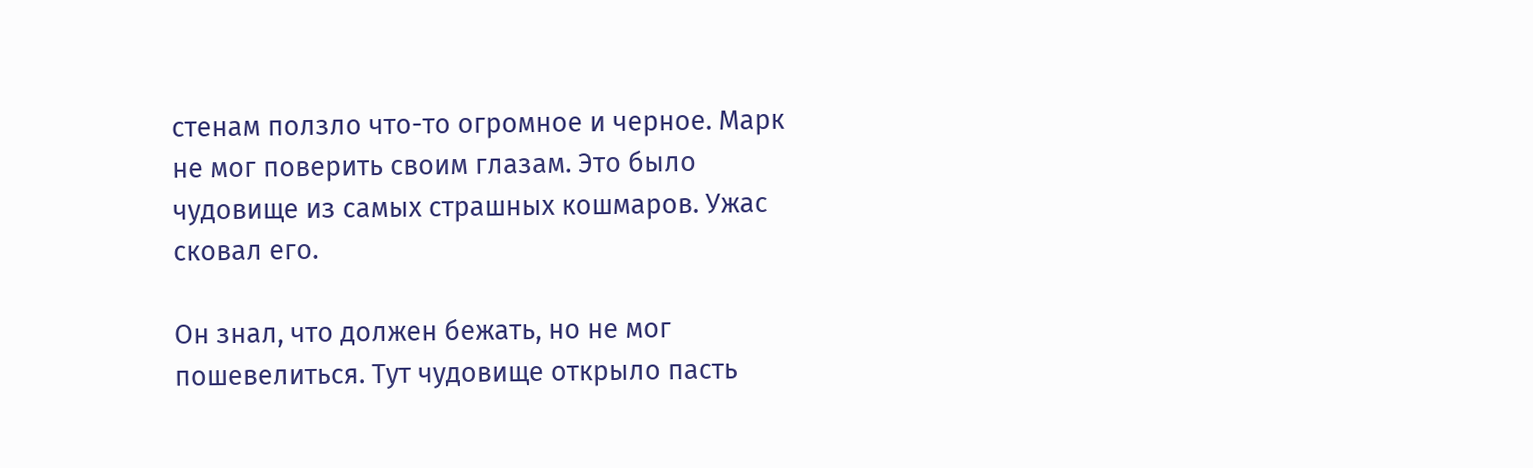стенам ползло что-то огромное и черное. Марк не мог поверить своим глазам. Это было чудовище из самых страшных кошмаров. Ужас сковал его.

Он знал, что должен бежать, но не мог пошевелиться. Тут чудовище открыло пасть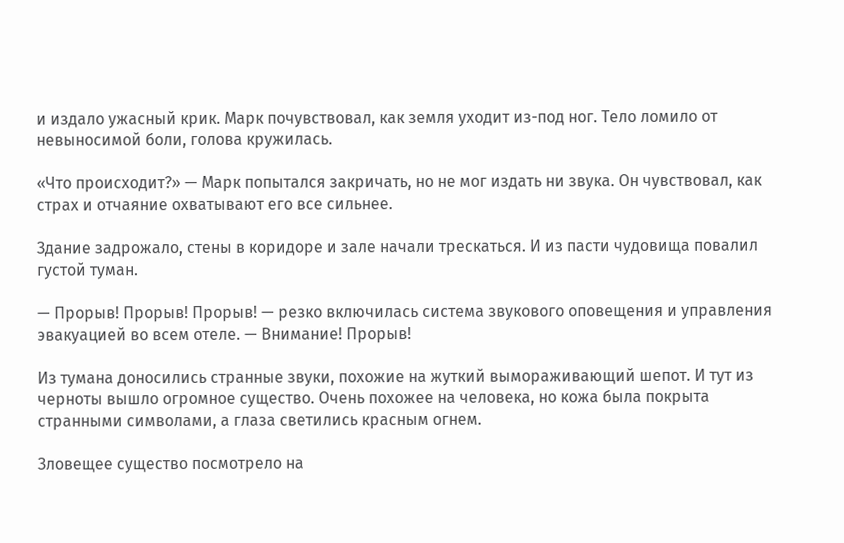и издало ужасный крик. Марк почувствовал, как земля уходит из-под ног. Тело ломило от невыносимой боли, голова кружилась.

«Что происходит?» — Марк попытался закричать, но не мог издать ни звука. Он чувствовал, как страх и отчаяние охватывают его все сильнее.

Здание задрожало, стены в коридоре и зале начали трескаться. И из пасти чудовища повалил густой туман.

— Прорыв! Прорыв! Прорыв! — резко включилась система звукового оповещения и управления эвакуацией во всем отеле. — Внимание! Прорыв!

Из тумана доносились странные звуки, похожие на жуткий вымораживающий шепот. И тут из черноты вышло огромное существо. Очень похожее на человека, но кожа была покрыта странными символами, а глаза светились красным огнем.

Зловещее существо посмотрело на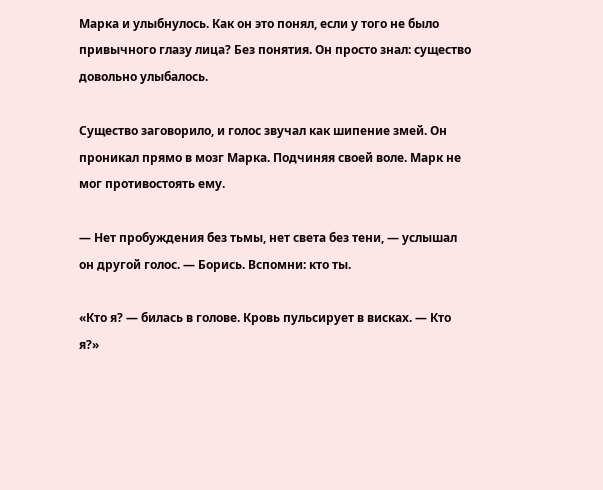Марка и улыбнулось. Как он это понял, если у того не было привычного глазу лица? Без понятия. Он просто знал: существо довольно улыбалось.

Существо заговорило, и голос звучал как шипение змей. Он проникал прямо в мозг Марка. Подчиняя своей воле. Марк не мог противостоять ему.

— Нет пробуждения без тьмы, нет света без тени, — услышал он другой голос. — Борись. Вспомни: кто ты.

«Кто я? — билась в голове. Кровь пульсирует в висках. — Кто я?»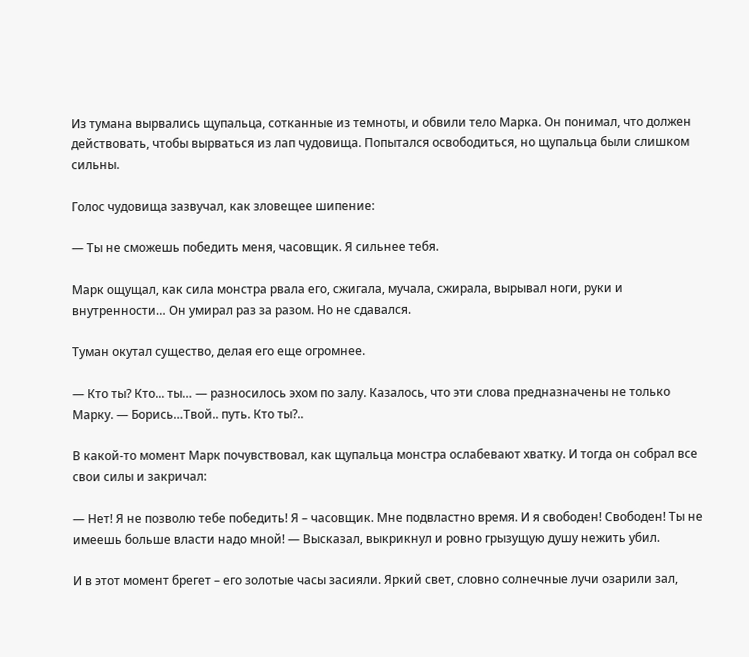Из тумана вырвались щупальца, сотканные из темноты, и обвили тело Марка. Он понимал, что должен действовать, чтобы вырваться из лап чудовища. Попытался освободиться, но щупальца были слишком сильны.

Голос чудовища зазвучал, как зловещее шипение:

— Ты не сможешь победить меня, часовщик. Я сильнее тебя.

Марк ощущал, как сила монстра рвала его, сжигала, мучала, сжирала, вырывал ноги, руки и внутренности… Он умирал раз за разом. Но не сдавался.

Туман окутал существо, делая его еще огромнее.

— Кто ты? Кто... ты… — разносилось эхом по залу. Казалось, что эти слова предназначены не только Марку. — Борись…Твой.. путь. Кто ты?..

В какой-то момент Марк почувствовал, как щупальца монстра ослабевают хватку. И тогда он собрал все свои силы и закричал:

— Нет! Я не позволю тебе победить! Я – часовщик. Мне подвластно время. И я свободен! Свободен! Ты не имеешь больше власти надо мной! — Высказал, выкрикнул и ровно грызущую душу нежить убил.

И в этот момент брегет – его золотые часы засияли. Яркий свет, словно солнечные лучи озарили зал,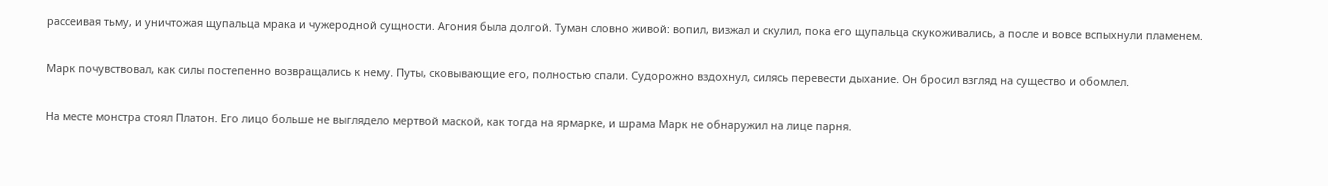рассеивая тьму, и уничтожая щупальца мрака и чужеродной сущности. Агония была долгой. Туман словно живой: вопил, визжал и скулил, пока его щупальца скукоживались, а после и вовсе вспыхнули пламенем.

Марк почувствовал, как силы постепенно возвращались к нему. Путы, сковывающие его, полностью спали. Судорожно вздохнул, силясь перевести дыхание. Он бросил взгляд на существо и обомлел.

На месте монстра стоял Платон. Его лицо больше не выглядело мертвой маской, как тогда на ярмарке, и шрама Марк не обнаружил на лице парня.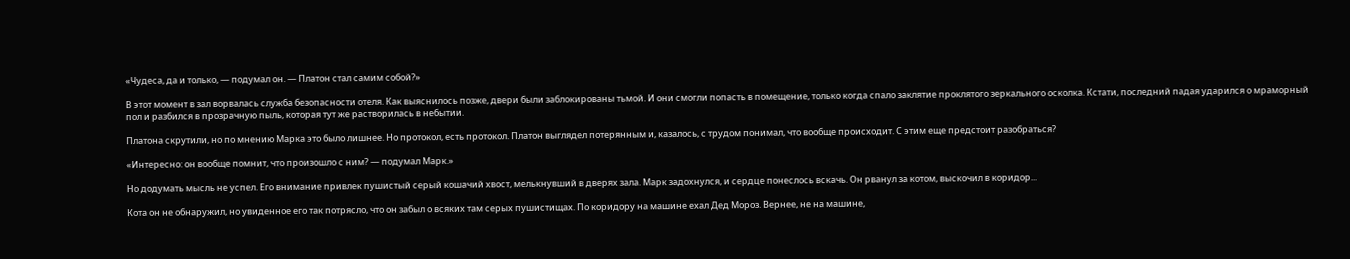«Чудеса, да и только, — подумал он. — Платон стал самим собой?»

В этот момент в зал ворвалась служба безопасности отеля. Как выяснилось позже, двери были заблокированы тьмой. И они смогли попасть в помещение, только когда спало заклятие проклятого зеркального осколка. Кстати, последний падая ударился о мраморный пол и разбился в прозрачную пыль, которая тут же растворилась в небытии.

Платона скрутили, но по мнению Марка это было лишнее. Но протокол, есть протокол. Платон выглядел потерянным и, казалось, с трудом понимал, что вообще происходит. С этим еще предстоит разобраться?

«Интересно: он вообще помнит, что произошло с ним? — подумал Марк.»

Но додумать мысль не успел. Его внимание привлек пушистый серый кошачий хвост, мелькнувший в дверях зала. Марк задохнулся, и сердце понеслось вскачь. Он рванул за котом, выскочил в коридор...

Кота он не обнаружил, но увиденное его так потрясло, что он забыл о всяких там серых пушистищах. По коридору на машине ехал Дед Мороз. Вернее, не на машине,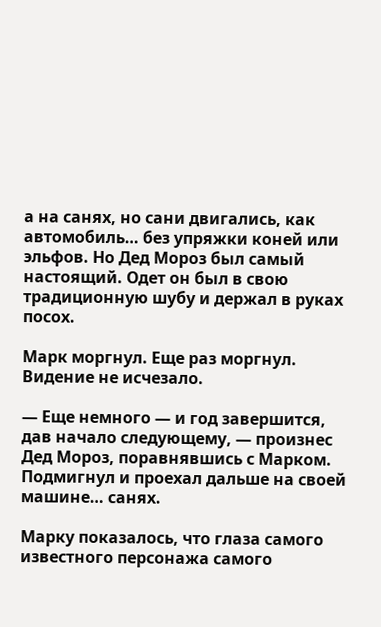а на санях, но сани двигались, как автомобиль… без упряжки коней или эльфов. Но Дед Мороз был самый настоящий. Одет он был в свою традиционную шубу и держал в руках посох.

Марк моргнул. Еще раз моргнул. Видение не исчезало.

— Еще немного — и год завершится, дав начало следующему, — произнес Дед Мороз, поравнявшись с Марком. Подмигнул и проехал дальше на своей машине… санях.

Марку показалось, что глаза самого известного персонажа самого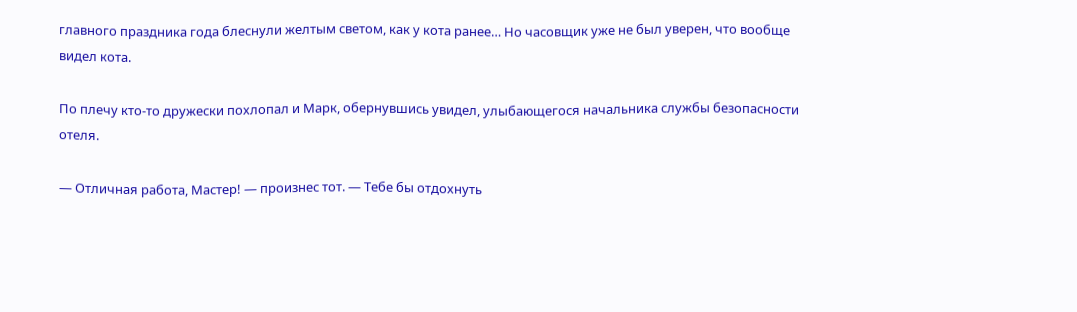главного праздника года блеснули желтым светом, как у кота ранее… Но часовщик уже не был уверен, что вообще видел кота.

По плечу кто-то дружески похлопал и Марк, обернувшись увидел, улыбающегося начальника службы безопасности отеля.

— Отличная работа, Мастер! — произнес тот. — Тебе бы отдохнуть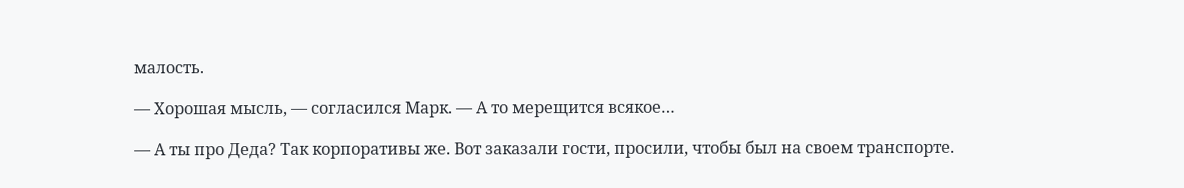малость.

— Хорошая мысль, — согласился Марк. — А то мерещится всякое…

— А ты про Деда? Так корпоративы же. Вот заказали гости, просили, чтобы был на своем транспорте.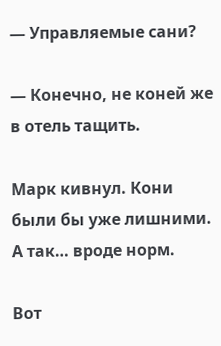— Управляемые сани?

— Конечно, не коней же в отель тащить.

Марк кивнул. Кони были бы уже лишними. А так… вроде норм.

Вот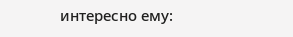интересно ему: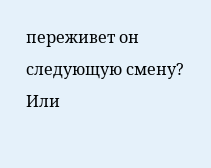переживет он следующую смену? Или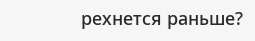рехнется раньше?